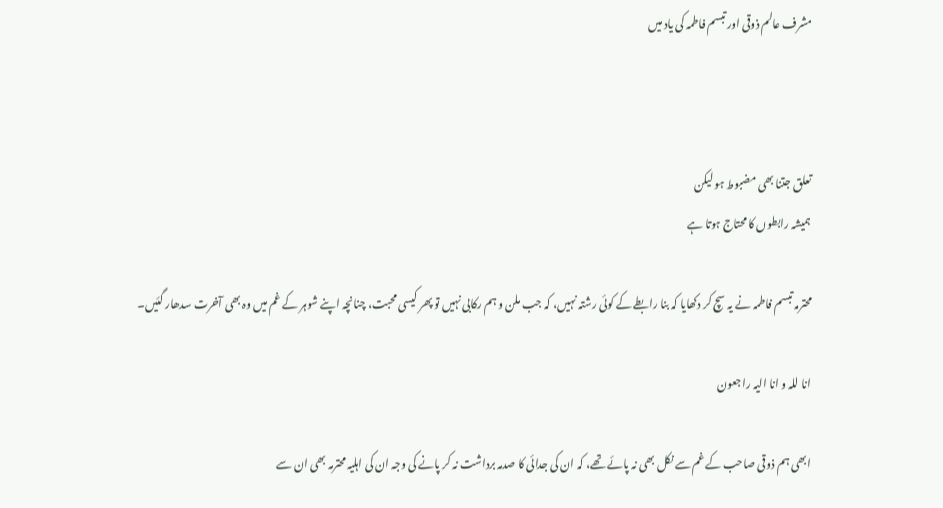مشرف عالم ذوقی اور تبسم فاطمہ کی یاد میں



تعلق جتنا بھی مضبوط ہو لیکن
ہمیشہ رابطوں کا محتاج ہوتا ہے

محترمہ تبسم فاطمہ نے یہ سچ کر دکھایا کہ بنا رابطے کے کوئی رشتہ نہیں، کہ جب ملن و ہم رکابی نہیں تو پھر کیسی محبت، چنانچہ اپنے شوہر کے غم‌ میں وہ بھی آخرت سدھار گئیں۔

انا‌ للہ و انا الیہ راجعون

ابھی ہم ذوقی صاحب کے غم سے نکل بھی نہ پائے تھے، کہ ان کی جدائی کا صدمہ برداشت نہ کر پانے کی وجہ ان کی اہلیہ محترمہ بھی ان سے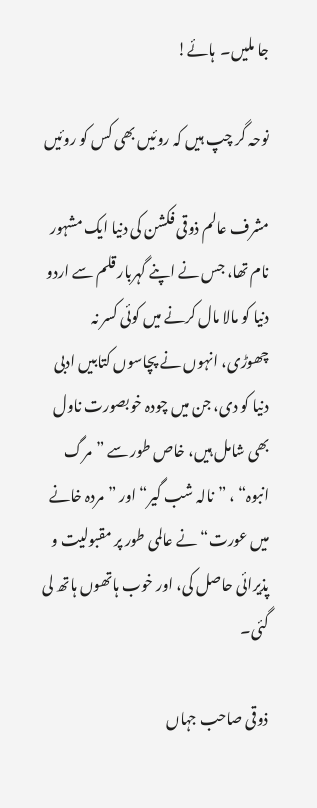جا ملیں۔ ‌ ہائے!

نوحہ گر چپ ہیں کہ روئیں بھی کس کو روئیں

مشرف عالم ذوقی فکشن کی دنیا ایک مشہور نام تھا، جس نے اپنے گہربار قلم سے اردو دنیا کو مالا مال کرنے میں کوئی کسر نہ چھوڑی، انہوں نے پچاسوں کتابیں ادبی دنیا کو دی، جن میں چودہ خوبصورت ناول بھی شامل ہیں، خاص طور سے ”مرگ انبوہ“ ، ”نالہ شب گیر“ اور ”مردہ خانے میں عورت“ نے عالمی طور پر مقبولیت و پذیرائی حاصل کی، اور خوب ہاتھوں ہاتھ لی گئی۔

ذوقی صاحب جہاں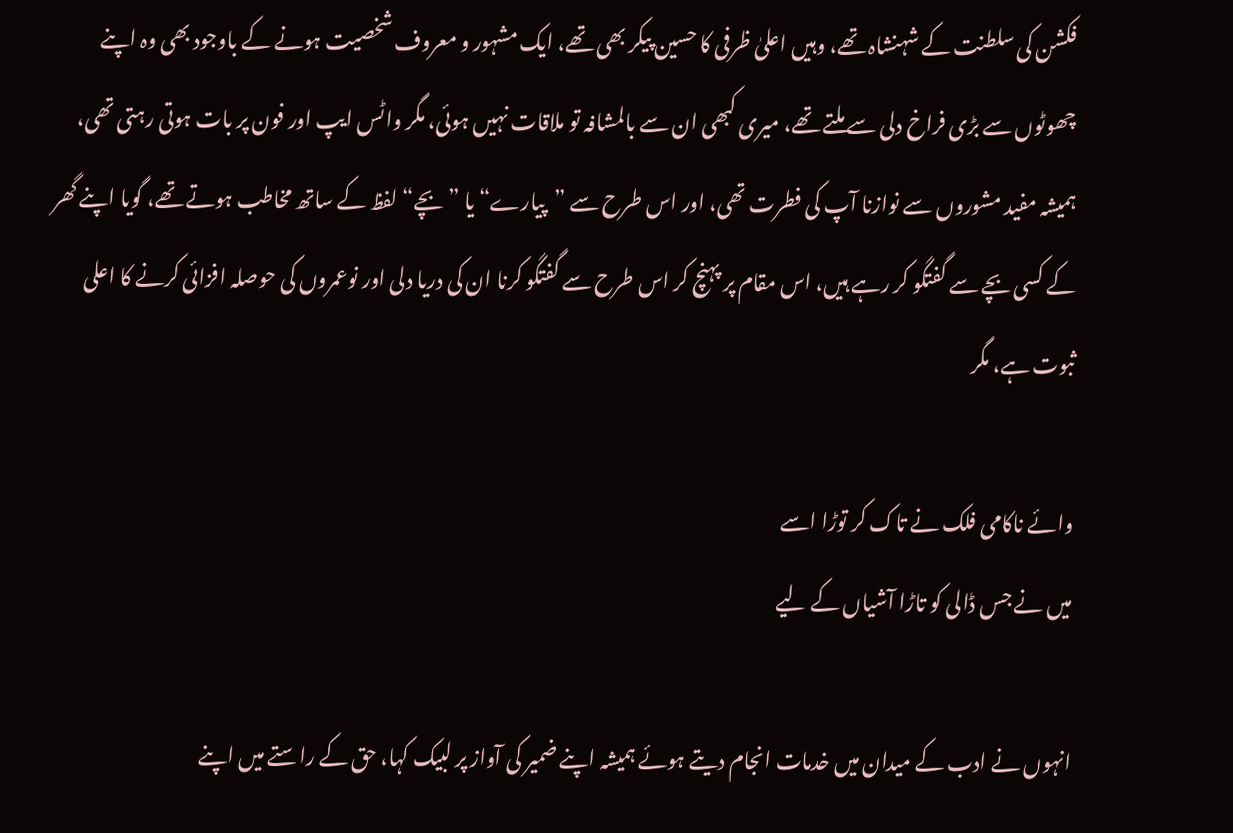فکشن کی سلطنت کے شہنشاہ تھے، وہیں اعلیٰ ظرفی کا حسین پیکر بھی تھے، ایک مشہور و معروف شخصیت ہونے کے باوجود بھی وہ اپنے چھوٹوں سے بڑی فراخ دلی سے ملتے تھے، میری کبھی ان سے بالمشافہ تو ملاقات نہیں ہوئی، مگر واٹس ایپ اور فون پر بات ہوتی رہتی تھی، ہمیشہ مفید مشوروں سے نوازنا آپ کی فطرت تھی، اور اس طرح سے ”پیارے“ یا ”بچے“ لفظ کے ساتھ مخاطب ہوتے تھے، گویا اپنے گھر کے کسی بچے سے گفتگو کر رہے ہیں، اس مقام پر پہنچ کر اس طرح سے گفتگو کرنا ان کی دریا دلی اور نوعمروں کی حوصلہ افزائی کرنے کا‌‌ اعلی ثبوت ہے، مگر

وائے ناکامی فلک نے تاک کر توڑا اسے
میں نے جس ڈالی کو تاڑا آشیاں کے لیے

انہوں نے ادب کے میدان میں خدمات انجام دیتے ہوئے ہمیشہ اپنے ضمیر کی آواز پر لبیک کہا، حق کے راستے میں اپنے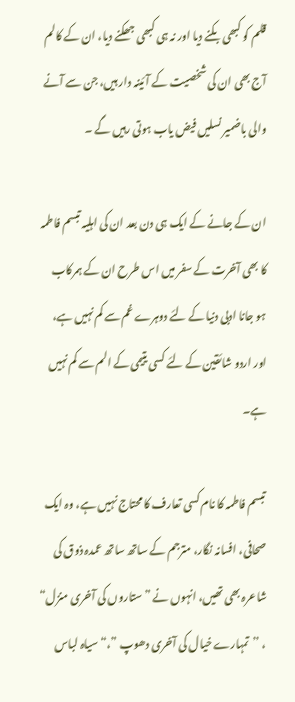قلم کو کبھی بکنے دیا اور نہ ہی کبھی جھکنے دیا، ان کے کالم آج بھی ان‌ کی شخصیت کے آئینہ دار ہیں، جن سے آنے والی باضمیر نسلیں فیض یاب ہوتی رہیں ‌گے ‌۔

ان کے جانے کے ایک ہی دن بعد ان کی اہلیہ تبسم فاطمہ کا بھی آخرت کے سفر میں اس طرح ان کے ہمرکاب ہو جانا ادبی دنیا کے لئے دوہرے غم سے کم نہیں ہے، اور اردو شائقین کے لئے کسی یتیمی کے الم سے کم نہیں ہے۔

تبسم ‌فاطمہ کا نام کسی تعارف کا محتاج نہیں ہے، وہ ایک صحافی، افسانہ نگار، مترجم کے ساتھ ساتھ عمدہ ذوق کی شاعرہ بھی تھیں، انہوں نے ”ستاروں کی آخری منزل“ ، ’’تمہارے خیال کی آخری دھوپ ”،“ سیاہ لباس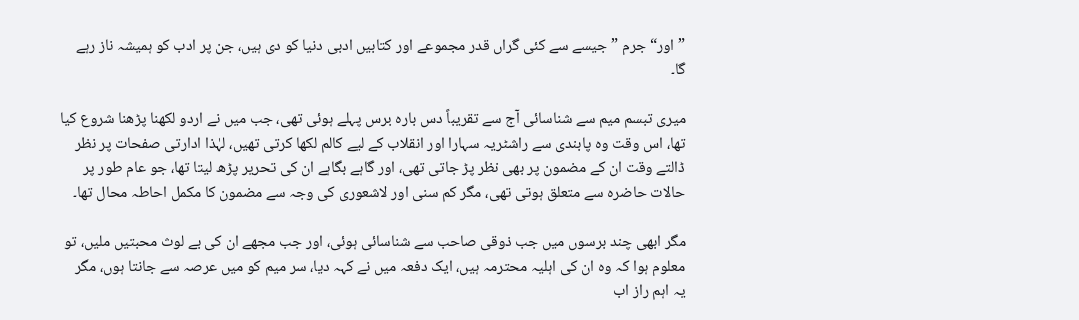”اور“ جرم ”جیسے سے کئی گراں قدر مجموعے اور کتابیں ادبی دنیا کو دی ہیں، جن پر ادب کو ہمیشہ ناز رہے گا۔

میری تبسم میم سے شناسائی آج سے تقریباً دس بارہ برس پہلے ہوئی تھی، جب میں نے اردو لکھنا پڑھنا شروع کیا تھا، اس وقت وہ پابندی سے راشٹریہ سہارا اور انقلاب کے لیے کالم لکھا کرتی تھیں، لہٰذا ادارتی صفحات پر نظر ڈالتے وقت ان کے مضمون پر بھی نظر پڑ جاتی تھی، اور گاہے بگاہے ان کی تحریر پڑھ لیتا تھا، جو عام طور پر حالات حاضرہ سے متعلق ہوتی تھی، مگر کم سنی اور لاشعوری کی وجہ سے مضمون کا مکمل احاطہ محال تھا۔

مگر ابھی چند برسوں میں جب ذوقی صاحب سے شناسائی ہوئی، اور جب مجھے ان کی بے لوث محبتیں ملیں، تو معلوم ہوا کہ وہ ان کی اہلیہ محترمہ ہیں، ایک دفعہ میں نے کہہ دیا، سر میم کو میں عرصہ سے جانتا ہوں، مگر یہ اہم راز اب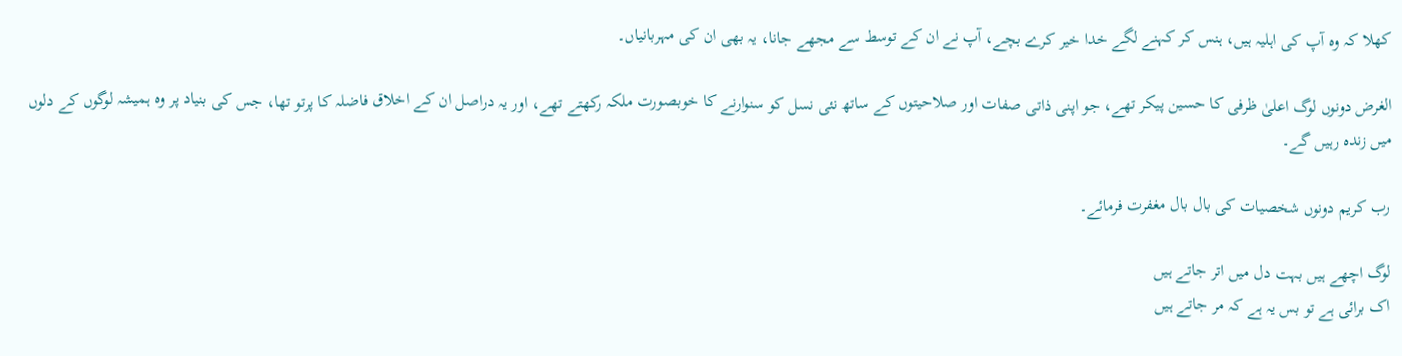کھلا کہ وہ آپ کی اہلیہ ہیں، ہنس کر کہنے لگے خدا خیر کرے بچے، آپ نے ان کے توسط سے مجھے جانا، یہ بھی ان کی مہربانیاں۔

الغرض دونوں لوگ اعلیٰ ظرفی کا حسین پیکر تھے، جو اپنی ذاتی صفات اور صلاحیتوں کے ساتھ نئی نسل کو سنوارنے کا خوبصورت ملکہ رکھتے تھے، اور یہ دراصل ان کے اخلاق فاضلہ کا پرتو تھا، جس کی بنیاد پر وہ ہمیشہ لوگوں کے دلوں میں زندہ رہیں گے۔

رب کریم دونوں شخصیات کی بال بال مغفرت فرمائے۔

لوگ اچھے ہیں بہت دل میں اتر جاتے ہیں
اک برائی ہے تو بس یہ ہے کہ مر جاتے ہیں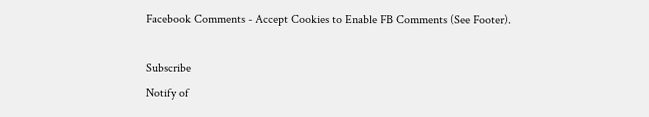Facebook Comments - Accept Cookies to Enable FB Comments (See Footer).

Subscribe
Notify of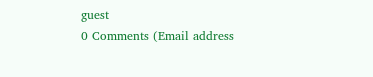guest
0 Comments (Email address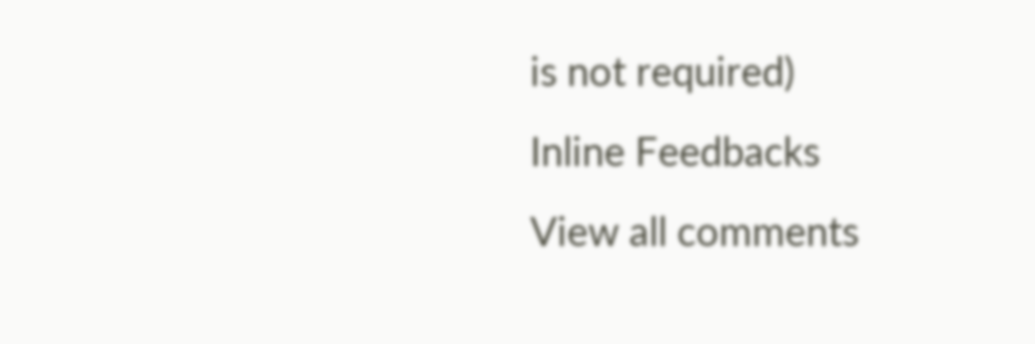is not required)
Inline Feedbacks
View all comments